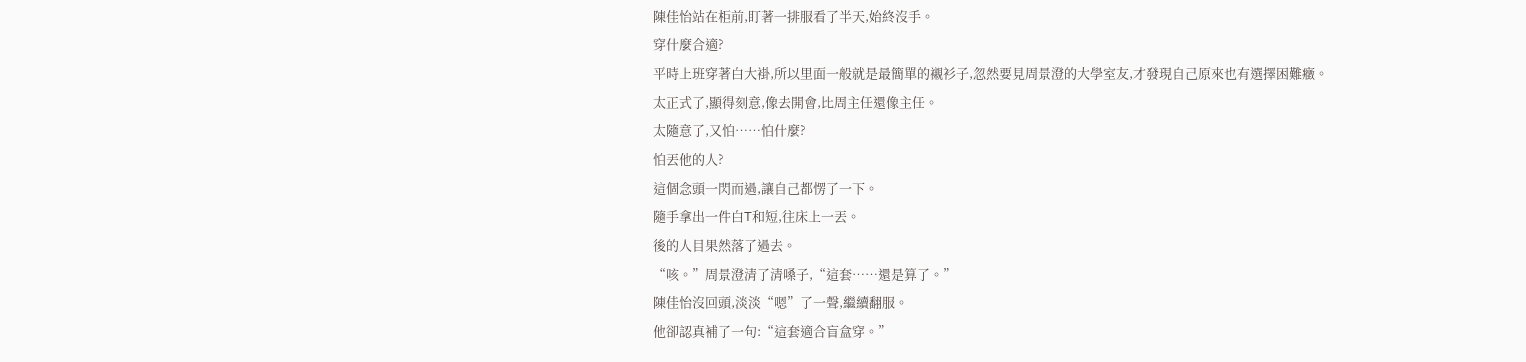陳佳怡站在柜前,盯著一排服看了半天,始終沒手。
穿什麼合適?
平時上班穿著白大褂,所以里面一般就是最簡單的襯衫子,忽然要見周景澄的大學室友,才發現自己原來也有選擇困難癥。
太正式了,顯得刻意,像去開會,比周主任還像主任。
太隨意了,又怕……怕什麼?
怕丟他的人?
這個念頭一閃而過,讓自己都愣了一下。
隨手拿出一件白T和短,往床上一丟。
後的人目果然落了過去。
“咳。”周景澄清了清嗓子,“這套……還是算了。”
陳佳怡沒回頭,淡淡“嗯”了一聲,繼續翻服。
他卻認真補了一句:“這套適合盲盒穿。”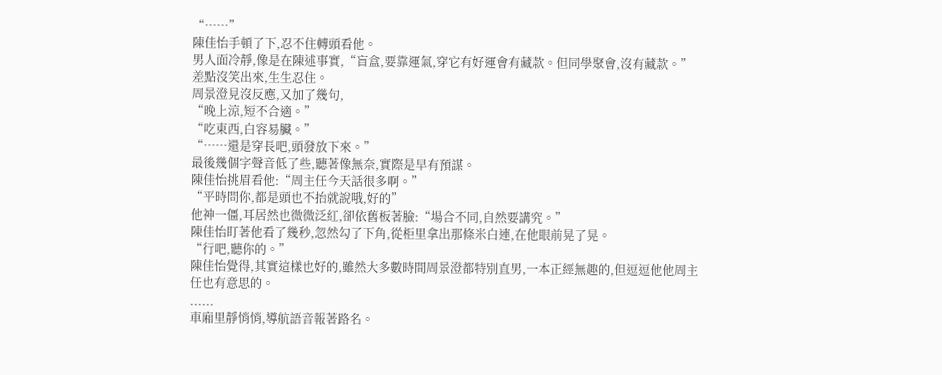“……”
陳佳怡手頓了下,忍不住轉頭看他。
男人面冷靜,像是在陳述事實,“盲盒,要靠運氣,穿它有好運會有藏款。但同學聚會,沒有藏款。”
差點沒笑出來,生生忍住。
周景澄見沒反應,又加了幾句,
“晚上涼,短不合適。”
“吃東西,白容易臟。”
“……還是穿長吧,頭發放下來。”
最後幾個字聲音低了些,聽著像無奈,實際是早有預謀。
陳佳怡挑眉看他:“周主任今天話很多啊。”
“平時問你,都是頭也不抬就說哦,好的”
他神一僵,耳居然也微微泛紅,卻依舊板著臉:“場合不同,自然要講究。”
陳佳怡盯著他看了幾秒,忽然勾了下角,從柜里拿出那條米白連,在他眼前晃了晃。
“行吧,聽你的。”
陳佳怡覺得,其實這樣也好的,雖然大多數時間周景澄都特別直男,一本正經無趣的,但逗逗他他周主任也有意思的。
......
車廂里靜悄悄,導航語音報著路名。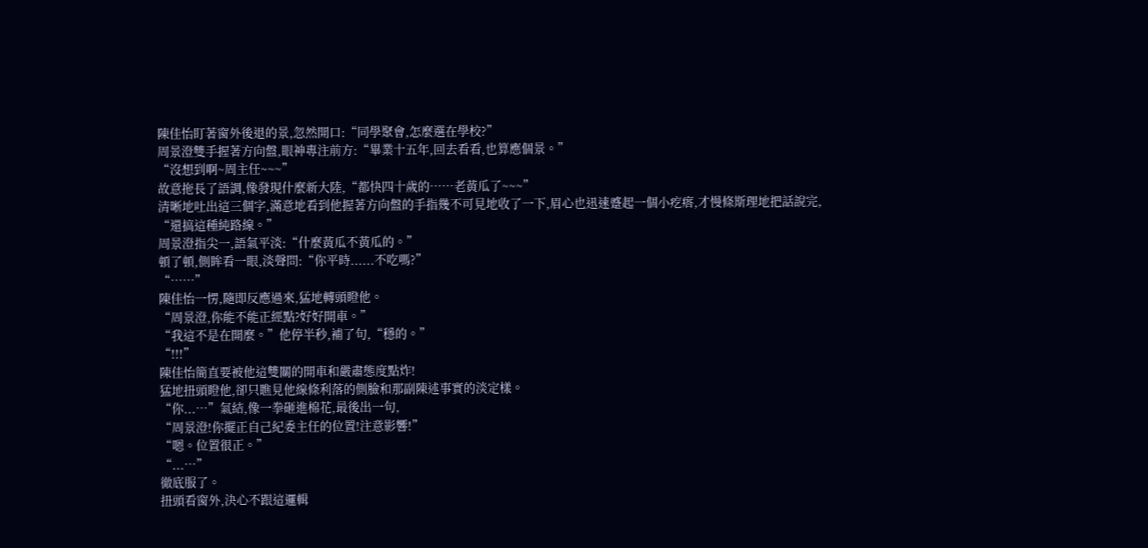陳佳怡盯著窗外後退的景,忽然開口:“同學聚會,怎麼選在學校?”
周景澄雙手握著方向盤,眼神專注前方:“畢業十五年,回去看看,也算應個景。”
“沒想到啊~周主任~~~”
故意拖長了語調,像發現什麼新大陸,“都快四十歲的……老黃瓜了~~~”
清晰地吐出這三個字,滿意地看到他握著方向盤的手指幾不可見地收了一下,眉心也迅速蹙起一個小疙瘩,才慢條斯理地把話說完,
“還搞這種純路線。”
周景澄指尖一,語氣平淡:“什麼黃瓜不黃瓜的。”
頓了頓,側眸看一眼,淡聲問:“你平時......不吃嗎?”
“……”
陳佳怡一愣,隨即反應過來,猛地轉頭瞪他。
“周景澄,你能不能正經點?好好開車。”
“我這不是在開麼。”他停半秒,補了句,“穩的。”
“!!!”
陳佳怡簡直要被他這雙關的開車和嚴肅態度點炸!
猛地扭頭瞪他,卻只瞧見他線條利落的側臉和那副陳述事實的淡定樣。
“你...…”氣結,像一拳砸進棉花,最後出一句,
“周景澄!你擺正自己紀委主任的位置!注意影響!”
“嗯。位置很正。”
“...…”
徹底服了。
扭頭看窗外,決心不跟這邏輯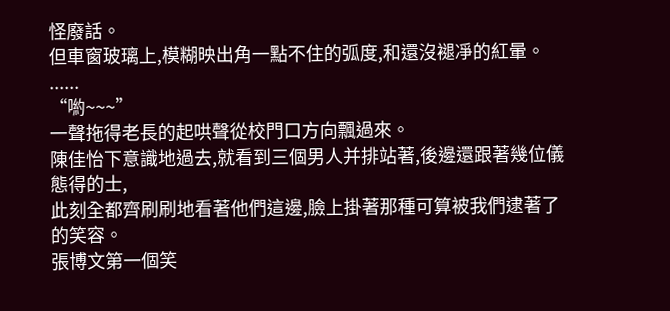怪廢話。
但車窗玻璃上,模糊映出角一點不住的弧度,和還沒褪凈的紅暈。
......
“喲~~~”
一聲拖得老長的起哄聲從校門口方向飄過來。
陳佳怡下意識地過去,就看到三個男人并排站著,後邊還跟著幾位儀態得的士,
此刻全都齊刷刷地看著他們這邊,臉上掛著那種可算被我們逮著了的笑容。
張博文第一個笑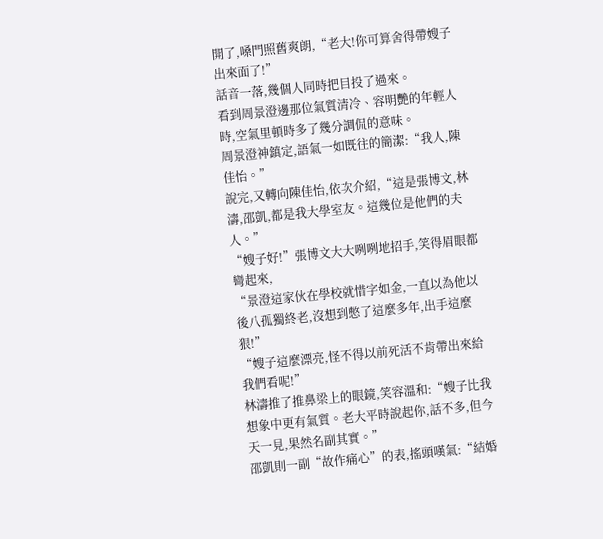開了,嗓門照舊爽朗,“老大!你可算舍得帶嫂子出來面了!”
話音一落,幾個人同時把目投了過來。
看到周景澄邊那位氣質清冷、容明艷的年輕人時,空氣里頓時多了幾分調侃的意味。
周景澄神鎮定,語氣一如既往的簡潔:“我人,陳佳怡。”
說完,又轉向陳佳怡,依次介紹,“這是張博文,林濤,邵凱,都是我大學室友。這幾位是他們的夫人。”
“嫂子好!”張博文大大咧咧地招手,笑得眉眼都彎起來,
“景澄這家伙在學校就惜字如金,一直以為他以後八孤獨終老,沒想到憋了這麼多年,出手這麼狠!”
“嫂子這麼漂亮,怪不得以前死活不肯帶出來給我們看呢!”
林濤推了推鼻梁上的眼鏡,笑容溫和:“嫂子比我想象中更有氣質。老大平時說起你,話不多,但今天一見,果然名副其實。”
邵凱則一副“故作痛心”的表,搖頭嘆氣:“結婚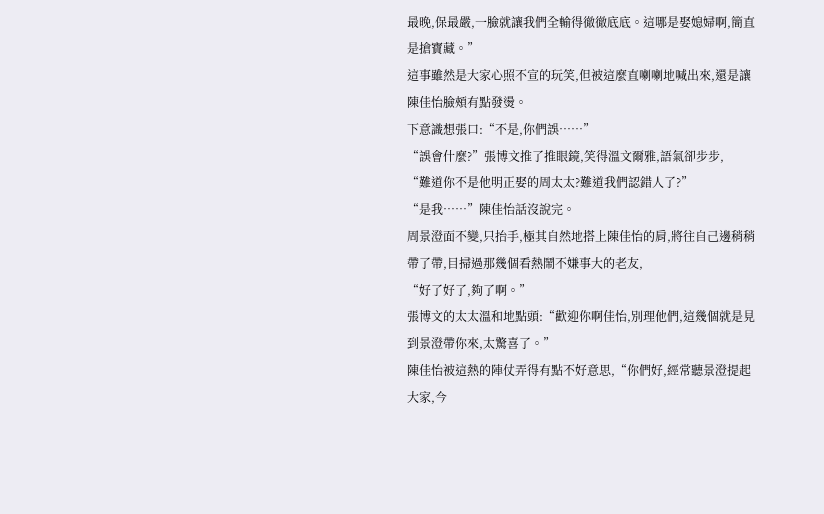最晚,保最嚴,一臉就讓我們全輸得徹徹底底。這哪是娶媳婦啊,簡直是搶寶藏。”
這事雖然是大家心照不宣的玩笑,但被這麼直喇喇地喊出來,還是讓陳佳怡臉頰有點發燙。
下意識想張口:“不是,你們誤……”
“誤會什麼?”張博文推了推眼鏡,笑得溫文爾雅,語氣卻步步,
“難道你不是他明正娶的周太太?難道我們認錯人了?”
“是我……”陳佳怡話沒說完。
周景澄面不變,只抬手,極其自然地搭上陳佳怡的肩,將往自己邊稍稍帶了帶,目掃過那幾個看熱鬧不嫌事大的老友,
“好了好了,夠了啊。”
張博文的太太溫和地點頭:“歡迎你啊佳怡,別理他們,這幾個就是見到景澄帶你來,太驚喜了。”
陳佳怡被這熱的陣仗弄得有點不好意思,“你們好,經常聽景澄提起大家,今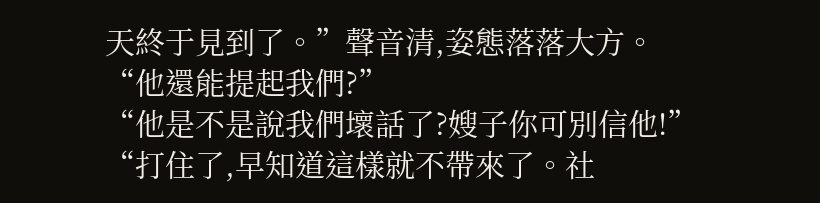天終于見到了。”聲音清,姿態落落大方。
“他還能提起我們?”
“他是不是說我們壞話了?嫂子你可別信他!”
“打住了,早知道這樣就不帶來了。社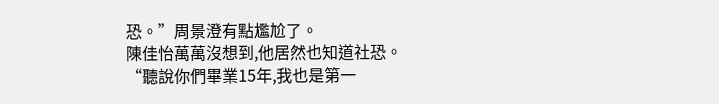恐。”周景澄有點尷尬了。
陳佳怡萬萬沒想到,他居然也知道社恐。
“聽說你們畢業15年,我也是第一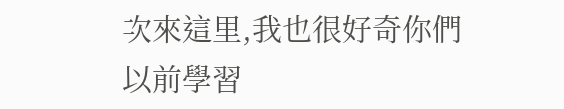次來這里,我也很好奇你們以前學習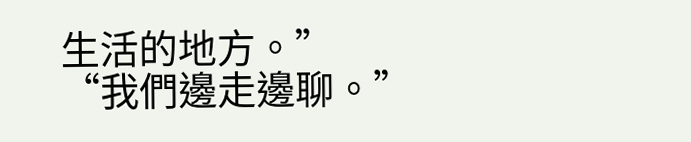生活的地方。”
“我們邊走邊聊。”